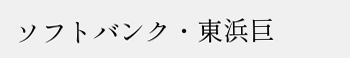ソフトバンク・東浜巨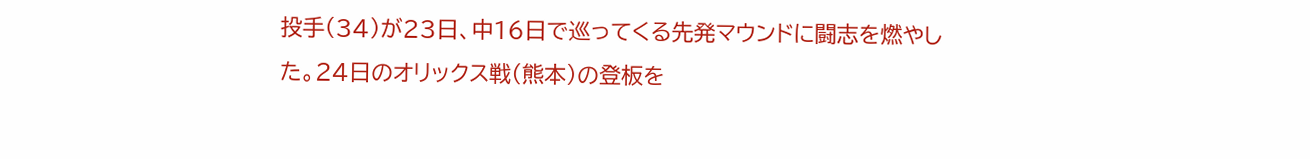投手(34)が23日、中16日で巡ってくる先発マウンドに闘志を燃やした。24日のオリックス戦(熊本)の登板を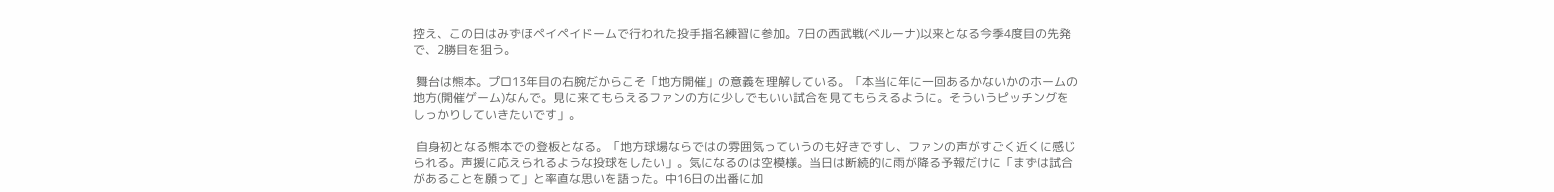控え、この日はみずほペイペイドームで行われた投手指名練習に参加。7日の西武戦(ベルーナ)以来となる今季4度目の先発で、2勝目を狙う。

 舞台は熊本。プロ13年目の右腕だからこそ「地方開催」の意義を理解している。「本当に年に一回あるかないかのホームの地方(開催ゲーム)なんで。見に来てもらえるファンの方に少しでもいい試合を見てもらえるように。そういうピッチングをしっかりしていきたいです」。

 自身初となる熊本での登板となる。「地方球場ならではの雰囲気っていうのも好きですし、ファンの声がすごく近くに感じられる。声援に応えられるような投球をしたい」。気になるのは空模様。当日は断続的に雨が降る予報だけに「まずは試合があることを願って」と率直な思いを語った。中16日の出番に加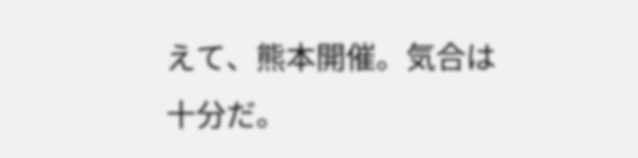えて、熊本開催。気合は十分だ。